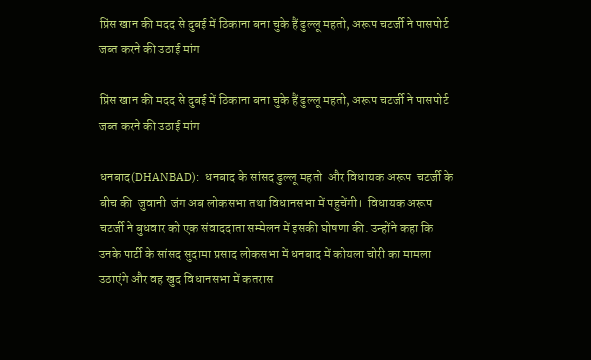प्रिंस खान की मदद से दुबई में ठिकाना बना चुके हैं ढुल्लू महतो, अरूप चटर्जी ने पासपोर्ट जब्त करने की उठाई मांग

प्रिंस खान की मदद से दुबई में ठिकाना बना चुके हैं ढुल्लू महतो, अरूप चटर्जी ने पासपोर्ट जब्त करने की उठाई मांग

धनबाद(DHANBAD):  धनबाद के सांसद ढुल्लू महतो  और विधायक अरूप  चटर्जी के बीच की  जुवानी  जंग अब लोकसभा तथा विधानसभा में पहुचेंगी।  विधायक अरूप  चटर्जी ने बुधवार को एक संवाददाता सम्मेलन में इसकी घोषणा की. उन्होंने कहा कि उनके पार्टी के सांसद सुदामा प्रसाद लोकसभा में धनबाद में कोयला चोरी का मामला उठाएंगे और वह खुद विधानसभा में कतरास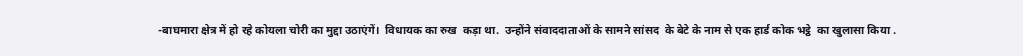-बाघमारा क्षेत्र में हो रहे कोयला चोरी का मुद्दा उठाएंगें।  विधायक का रुख  कड़ा था.  उन्होंने संवाददाताओं के सामने सांसद  के बेटे के नाम से एक हार्ड कोक भट्ठे  का खुलासा किया .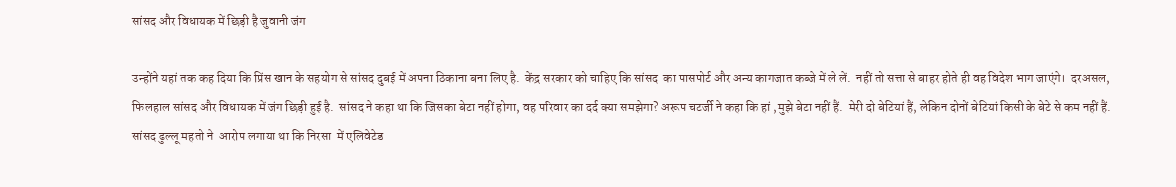सांसद और विधायक में छिड़ी है जुवानी जंग

उन्होंने यहां तक कह दिया कि प्रिंस खान के सहयोग से सांसद दुबई में अपना ठिकाना बना लिए है.  केंद्र सरकार को चाहिए कि सांसद  का पासपोर्ट और अन्य कागजात कब्जे में ले लें.  नहीं तो सत्ता से बाहर होते ही वह विदेश भाग जाएंगे।  दरअसल, फिलहाल सांसद और विधायक में जंग छिड़ी हुई है.  सांसद ने कहा था कि जिसका बेटा नहीं होगा, वह परिवार का दर्द क्या समझेगा? अरूप चटर्जी ने कहा कि हां ,मुझे बेटा नहीं हैं.  मेरी दो बेटियां हैं, लेकिन दोनों बेटियां किसी के बेटे से कम नहीं हैं.  सांसद ढुल्लू महतो ने  आरोप लगाया था कि निरसा  में एलिवेटेड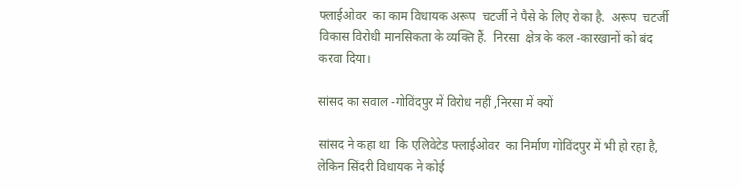फ्लाईओवर  का काम विधायक अरूप  चटर्जी ने पैसे के लिए रोका है.  अरूप  चटर्जी विकास विरोधी मानसिकता के व्यक्ति हैं.  निरसा  क्षेत्र के कल -कारखानों को बंद करवा दिया।

सांसद का सवाल -गोविंदपुर में विरोध नहीं ,निरसा में क्यों

सांसद ने कहा था  कि एलिवेटेड फ्लाईओवर  का निर्माण गोविंदपुर में भी हो रहा है, लेकिन सिंदरी विधायक ने कोई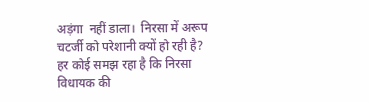अड़ंगा  नहीं डाला।  निरसा में अरूप  चटर्जी को परेशानी क्यों हो रही है? हर कोई समझ रहा है कि निरसा  विधायक की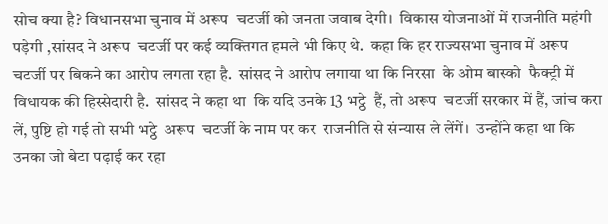सोच क्या है? विधानसभा चुनाव में अरूप  चटर्जी को जनता जवाब देगी।  विकास योजनाओं में राजनीति महंगी पड़ेगी ,सांसद ने अरूप  चटर्जी पर कई व्यक्तिगत हमले भी किए थे.  कहा कि हर राज्यसभा चुनाव में अरूप  चटर्जी पर बिकने का आरोप लगता रहा है.  सांसद ने आरोप लगाया था कि निरसा  के ओम बास्को  फैक्ट्री में विधायक की हिस्सेदारी है.  सांसद ने कहा था  कि यदि उनके 13 भट्ठे  हैं, तो अरूप  चटर्जी सरकार में हैं, जांच करा  लें, पुष्टि हो गई तो सभी भट्ठे  अरूप  चटर्जी के नाम पर कर  राजनीति से संन्यास ले लेंगें।  उन्होंने कहा था कि उनका जो बेटा पढ़ाई कर रहा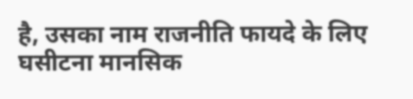है, उसका नाम राजनीति फायदे के लिए घसीटना मानसिक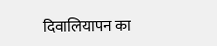दिवालियापन का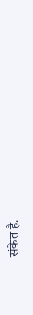संकेत है.